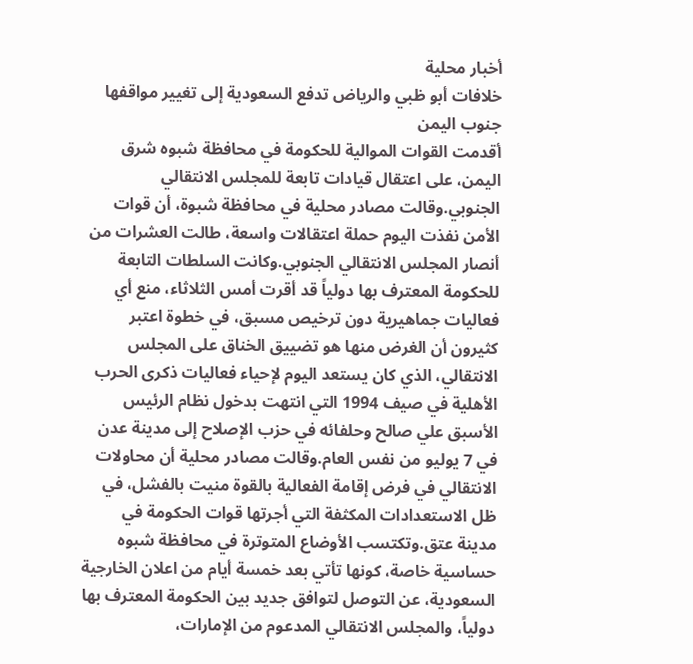أخبار محلية
خلافات أبو ظبي والرياض تدفع السعودية إلى تغيير مواقفها جنوب اليمن
أقدمت القوات الموالية للحكومة في محافظة شبوه شرق اليمن، على اعتقال قيادات تابعة للمجلس الانتقالي الجنوبي.وقالت مصادر محلية في محافظة شبوة، أن قوات الأمن نفذت اليوم حملة اعتقالات واسعة، طالت العشرات من أنصار المجلس الانتقالي الجنوبي.وكانت السلطات التابعة للحكومة المعترف بها دولياً قد أقرت أمس الثلاثاء، منع أي فعاليات جماهيرية دون ترخيص مسبق، في خطوة اعتبر كثيرون أن الغرض منها هو تضييق الخناق على المجلس الانتقالي، الذي كان يستعد اليوم لإحياء فعاليات ذكرى الحرب الأهلية في صيف 1994 التي انتهت بدخول نظام الرئيس الأسبق علي صالح وحلفائه في حزب الإصلاح إلى مدينة عدن في 7 يوليو من نفس العام.وقالت مصادر محلية أن محاولات الانتقالي في فرض إقامة الفعالية بالقوة منيت بالفشل، في ظل الاستعدادات المكثفة التي أجرتها قوات الحكومة في مدينة عتق.وتكتسب الأوضاع المتوترة في محافظة شبوه حساسية خاصة، كونها تأتي بعد خمسة أيام من اعلان الخارجية السعودية، عن التوصل لتوافق جديد بين الحكومة المعترف بها دولياً، والمجلس الانتقالي المدعوم من الإمارات،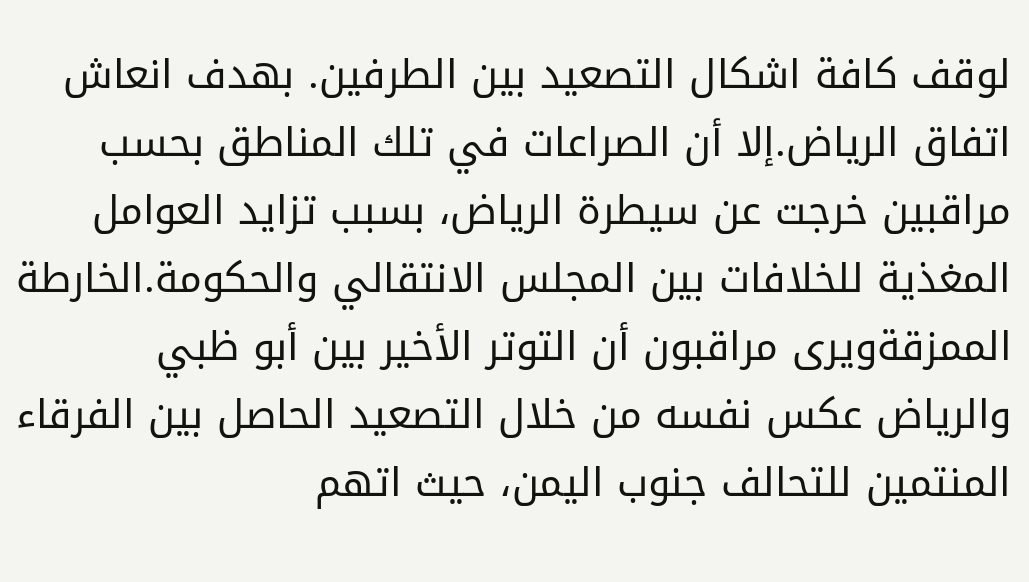لوقف كافة اشكال التصعيد بين الطرفين. بهدف انعاش اتفاق الرياض.إلا أن الصراعات في تلك المناطق بحسب مراقبين خرجت عن سيطرة الرياض، بسبب تزايد العوامل المغذية للخلافات بين المجلس الانتقالي والحكومة.الخارطة الممزقةويرى مراقبون أن التوتر الأخير بين أبو ظبي والرياض عكس نفسه من خلال التصعيد الحاصل بين الفرقاء المنتمين للتحالف جنوب اليمن، حيث اتهم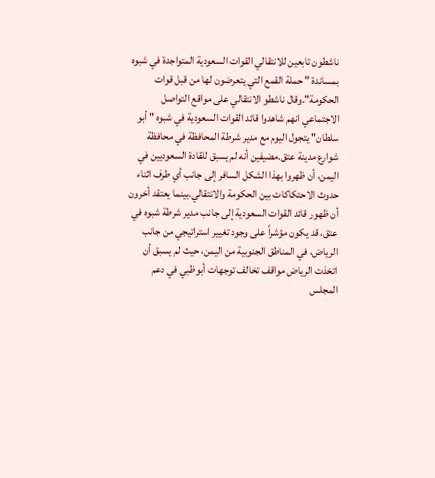ناشطون تابعين للانتقالي القوات السعودية المتواجدة في شبوه بمساندة " حملة القمع التي يتعرضون لها من قبل قوات الحكومة".وقال ناشطو الانتقالي على مواقع التواصل الاجتماعي انهم شاهدوا قائد القوات السعودية في شبوه " أبو سلطان" يتجول اليوم مع مدير شرطة المحافظة في محافظة شوارع مدينة عتق.مضيفين أنه لم يسبق للقادة السعوديين في اليمن، أن ظهروا بهذا الشكل السافر إلى جانب أي طرف اثناء حدوث الاحتكاكات بين الحكومة والانتقالي.بينما يعتقد أخرون أن ظهور قائد القوات السعودية إلى جانب مدير شرطة شبوه في عتق، قد يكون مؤشراً على وجود تغيير استراتيجي من جانب الرياض، في المناطق الجنوبية من اليمن، حيث لم يسبق أن اتخذت الرياض مواقف تخالف توجهات أبوظبي في دعم المجلس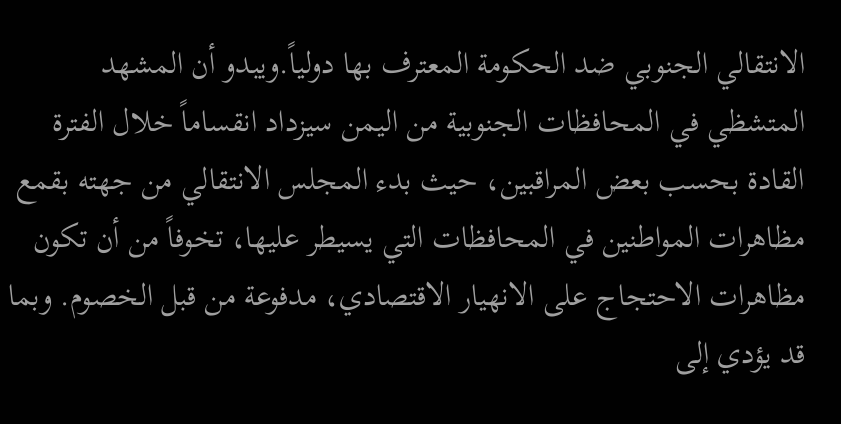الانتقالي الجنوبي ضد الحكومة المعترف بها دولياً.ويبدو أن المشهد المتشظي في المحافظات الجنوبية من اليمن سيزداد انقساماً خلال الفترة القادة بحسب بعض المراقبين، حيث بدء المجلس الانتقالي من جهته بقمع مظاهرات المواطنين في المحافظات التي يسيطر عليها، تخوفاً من أن تكون مظاهرات الاحتجاج على الانهيار الاقتصادي، مدفوعة من قبل الخصوم. وبما قد يؤدي إلى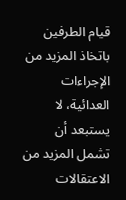قيام الطرفين باتخاذ المزيد من الإجراءات العدائية، لا يستبعد أن تشمل المزيد من الاعتقالات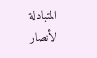المتبادلة لأنصار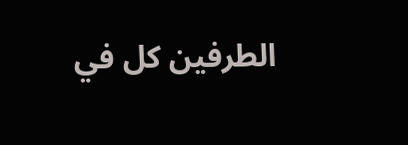الطرفين كل في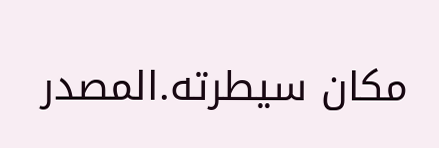مكان سيطرته.المصدر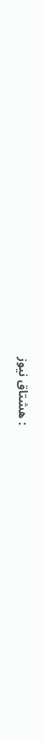: هشتاق نيوز